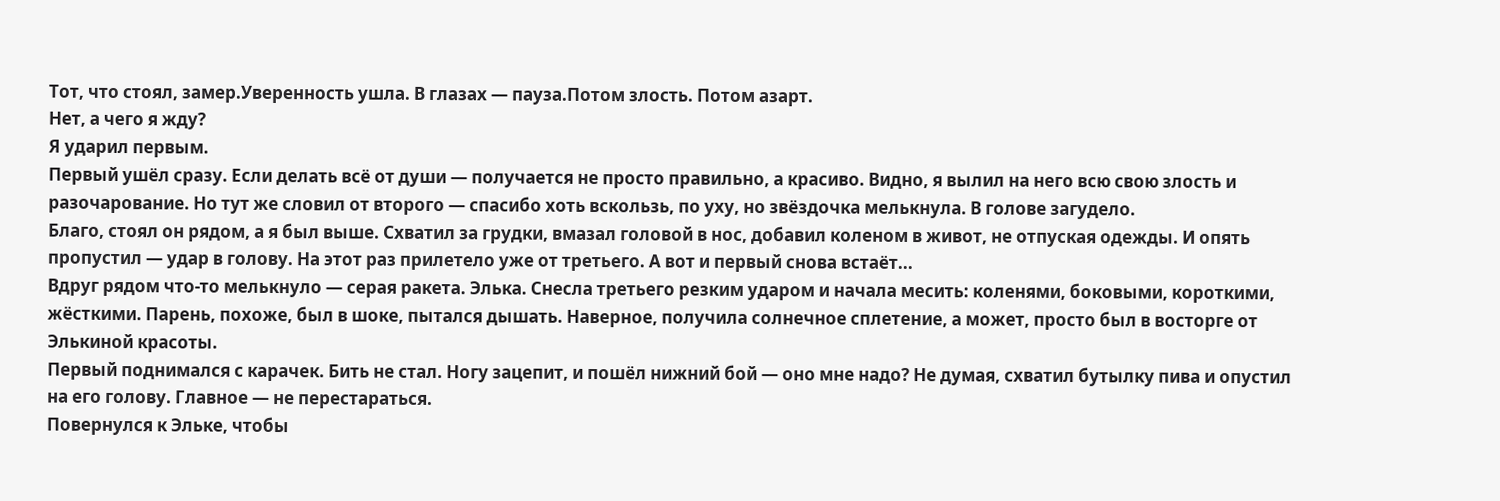Тот, что стоял, замер.Уверенность ушла. В глазах — пауза.Потом злость. Потом азарт.
Нет, а чего я жду?
Я ударил первым.
Первый ушёл сразу. Если делать всё от души — получается не просто правильно, а красиво. Видно, я вылил на него всю свою злость и разочарование. Но тут же словил от второго — спасибо хоть вскользь, по уху, но звёздочка мелькнула. В голове загудело.
Благо, стоял он рядом, а я был выше. Схватил за грудки, вмазал головой в нос, добавил коленом в живот, не отпуская одежды. И опять пропустил — удар в голову. На этот раз прилетело уже от третьего. А вот и первый снова встаёт...
Вдруг рядом что-то мелькнуло — серая ракета. Элька. Снесла третьего резким ударом и начала месить: коленями, боковыми, короткими, жёсткими. Парень, похоже, был в шоке, пытался дышать. Наверное, получила солнечное сплетение, а может, просто был в восторге от Элькиной красоты.
Первый поднимался с карачек. Бить не стал. Ногу зацепит, и пошёл нижний бой — оно мне надо? Не думая, схватил бутылку пива и опустил на его голову. Главное — не перестараться.
Повернулся к Эльке, чтобы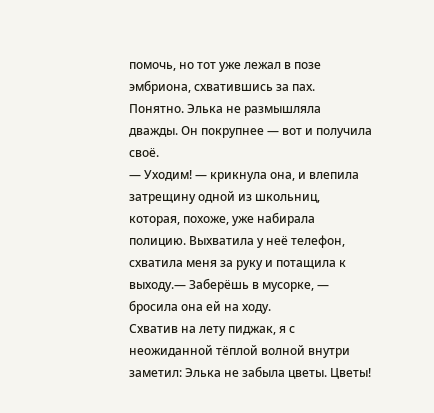помочь, но тот уже лежал в позе эмбриона, схватившись за пах. Понятно. Элька не размышляла дважды. Он покрупнее — вот и получила своё.
— Уходим! — крикнула она, и влепила затрещину одной из школьниц, которая, похоже, уже набирала полицию. Выхватила у неё телефон, схватила меня за руку и потащила к выходу.— Заберёшь в мусорке, — бросила она ей на ходу.
Схватив на лету пиджак, я с неожиданной тёплой волной внутри заметил: Элька не забыла цветы. Цветы!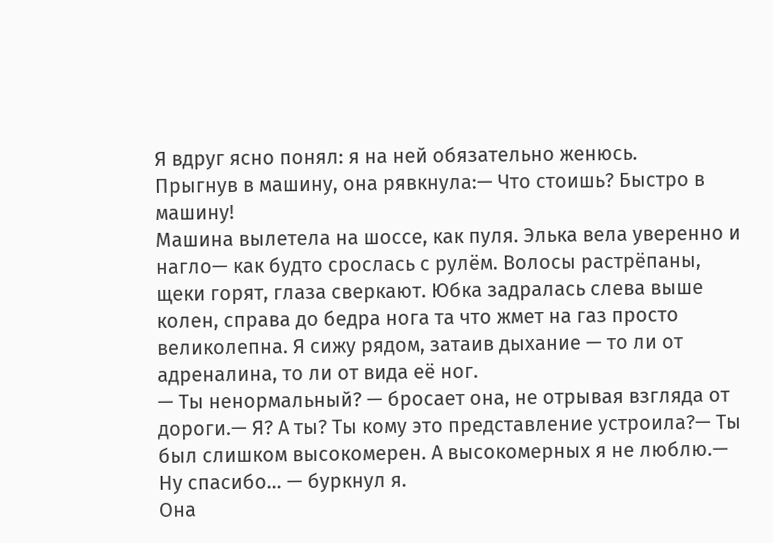Я вдруг ясно понял: я на ней обязательно женюсь.
Прыгнув в машину, она рявкнула:— Что стоишь? Быстро в машину!
Машина вылетела на шоссе, как пуля. Элька вела уверенно и нагло— как будто срослась с рулём. Волосы растрёпаны, щеки горят, глаза сверкают. Юбка задралась слева выше колен, справа до бедра нога та что жмет на газ просто великолепна. Я сижу рядом, затаив дыхание — то ли от адреналина, то ли от вида её ног.
— Ты ненормальный? — бросает она, не отрывая взгляда от дороги.— Я? А ты? Ты кому это представление устроила?— Ты был слишком высокомерен. А высокомерных я не люблю.— Ну спасибо… — буркнул я.
Она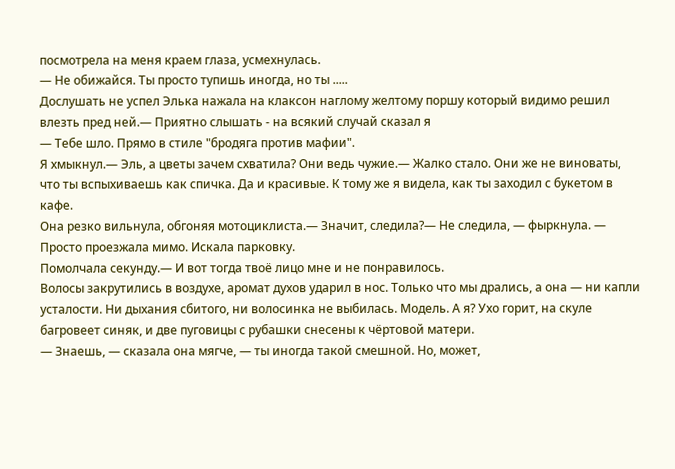посмотрела на меня краем глаза, усмехнулась.
— Не обижайся. Ты просто тупишь иногда, но ты .....
Дослушать не успел Элька нажала на клаксон наглому желтому поршу который видимо решил влезть пред ней.— Приятно слышать - на всякий случай сказал я
— Тебе шло. Прямо в стиле "бродяга против мафии".
Я хмыкнул.— Эль, а цветы зачем схватила? Они ведь чужие.— Жалко стало. Они же не виноваты, что ты вспыхиваешь как спичка. Да и красивые. К тому же я видела, как ты заходил с букетом в кафе.
Она резко вильнула, обгоняя мотоциклиста.— Значит, следила?— Не следила, — фыркнула. — Просто проезжала мимо. Искала парковку.
Помолчала секунду.— И вот тогда твоё лицо мне и не понравилось.
Волосы закрутились в воздухе, аромат духов ударил в нос. Только что мы дрались, а она — ни капли усталости. Ни дыхания сбитого, ни волосинка не выбилась. Модель. А я? Ухо горит, на скуле багровеет синяк, и две пуговицы с рубашки снесены к чёртовой матери.
— Знаешь, — сказала она мягче, — ты иногда такой смешной. Но, может,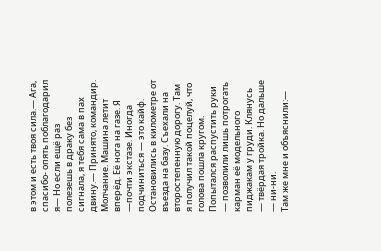в этом и есть твоя сила.— Ага, спасибо- опять поблагодарил я— Но если ещё раз полезешь в драку без сигнала, я тебя сама в пах двину.— Принято, командир.
Молчание. Машина летит вперёд. Её нога на газе. Я —почти экстазе. Иногда подчиниться — это кайф.
Остановились в километре от въезда на базу. Съехали на второстепенную дорогу. Там я получил такой поцелуй, что голова пошла кругом. Попытался распустить руки — позволили лишь потрогать карман её модельного пиджакам у груди. Клянусь — твёрдая тройка. Но дальше — ни-ни.
Там же мне и объяснили:—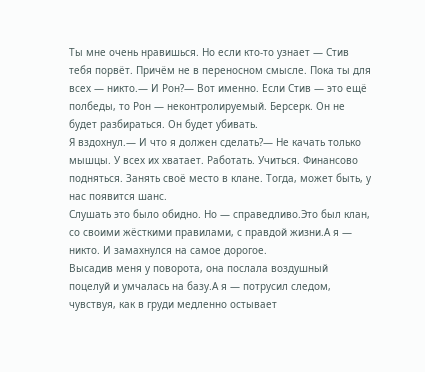Ты мне очень нравишься. Но если кто-то узнает — Стив тебя порвёт. Причём не в переносном смысле. Пока ты для всех — никто.— И Рон?— Вот именно. Если Стив — это ещё полбеды, то Рон — неконтролируемый. Берсерк. Он не будет разбираться. Он будет убивать.
Я вздохнул.— И что я должен сделать?— Не качать только мышцы. У всех их хватает. Работать. Учиться. Финансово подняться. Занять своё место в клане. Тогда, может быть, у нас появится шанс.
Слушать это было обидно. Но — справедливо.Это был клан, со своими жёсткими правилами, с правдой жизни.А я — никто. И замахнулся на самое дорогое.
Высадив меня у поворота, она послала воздушный поцелуй и умчалась на базу.А я — потрусил следом, чувствуя, как в груди медленно остывает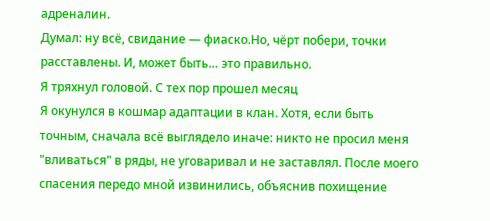адреналин.
Думал: ну всё, свидание — фиаско.Но, чёрт побери, точки расставлены. И, может быть… это правильно.
Я тряхнул головой. С тех пор прошел месяц
Я окунулся в кошмар адаптации в клан. Хотя, если быть точным, сначала всё выглядело иначе: никто не просил меня "вливаться" в ряды, не уговаривал и не заставлял. После моего спасения передо мной извинились, объяснив похищение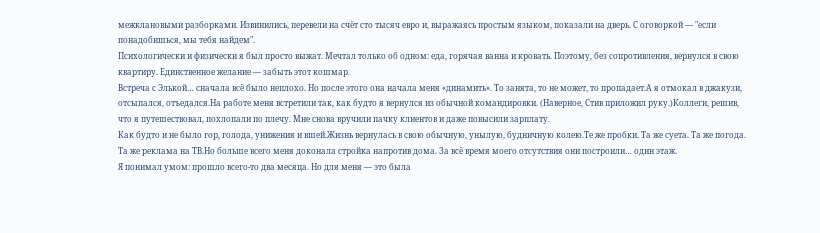межклановыми разборками. Извинились, перевели на счёт сто тысяч евро и, выражаясь простым языком, показали на дверь. С оговоркой — "если понадобишься, мы тебя найдем".
Психологически и физически я был просто выжат. Мечтал только об одном: еда, горячая ванна и кровать. Поэтому, без сопротивления, вернулся в свою квартиру. Единственное желание — забыть этот кошмар.
Встреча с Элькой… сначала всё было неплохо. Но после этого она начала меня «динамить». То занята, то не может, то пропадает.А я отмокал в джакузи, отсыпался, отъедался.На работе меня встретили так, как будто я вернулся из обычной командировки. (Наверное, Стив приложил руку.)Коллеги, решив, что я путешествовал, похлопали по плечу. Мне снова вручили пачку клиентов и даже повысили зарплату.
Как будто и не было гор, голода, унижения и вшей.Жизнь вернулась в свою обычную, унылую, будничную колею.Те же пробки. Та же суета. Та же погода. Та же реклама на ТВ.Но больше всего меня доконала стройка напротив дома. За всё время моего отсутствия они построили… один этаж.
Я понимал умом: прошло всего-то два месяца. Но для меня — это была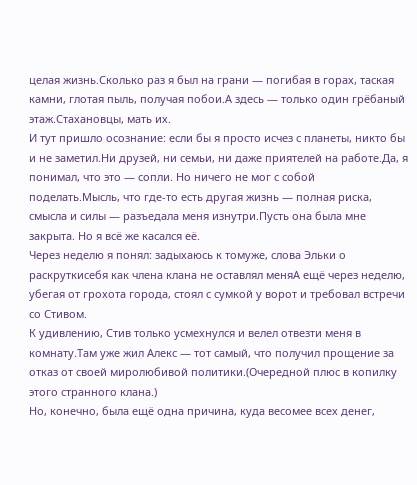целая жизнь.Сколько раз я был на грани — погибая в горах, таская камни, глотая пыль, получая побои.А здесь — только один грёбаный этаж.Стахановцы, мать их.
И тут пришло осознание: если бы я просто исчез с планеты, никто бы и не заметил.Ни друзей, ни семьи, ни даже приятелей на работе.Да, я понимал, что это — сопли. Но ничего не мог с собой поделать.Мысль, что где-то есть другая жизнь — полная риска, смысла и силы — разъедала меня изнутри.Пусть она была мне закрыта. Но я всё же касался её.
Через неделю я понял: задыхаюсь к томуже, слова Эльки о раскруткисебя как члена клана не оставлял меняА ещё через неделю, убегая от грохота города, стоял с сумкой у ворот и требовал встречи со Стивом.
К удивлению, Стив только усмехнулся и велел отвезти меня в комнату.Там уже жил Алекс — тот самый, что получил прощение за отказ от своей миролюбивой политики.(Очередной плюс в копилку этого странного клана.)
Но, конечно, была ещё одна причина, куда весомее всех денег,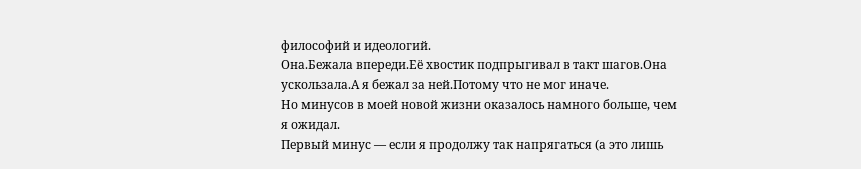философий и идеологий.
Она.Бежала впереди.Её хвостик подпрыгивал в такт шагов.Она ускользала.А я бежал за ней.Потому что не мог иначе.
Но минусов в моей новой жизни оказалось намного больше, чем я ожидал.
Первый минус — если я продолжу так напрягаться (а это лишь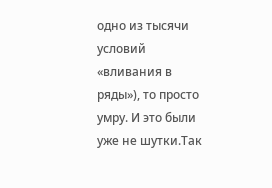одно из тысячи условий «вливания в ряды»), то просто умру. И это были уже не шутки.Так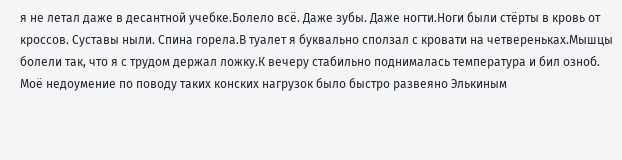я не летал даже в десантной учебке.Болело всё. Даже зубы. Даже ногти.Ноги были стёрты в кровь от кроссов. Суставы ныли. Спина горела.В туалет я буквально сползал с кровати на четвереньках.Мышцы болели так, что я с трудом держал ложку.К вечеру стабильно поднималась температура и бил озноб.
Моё недоумение по поводу таких конских нагрузок было быстро развеяно Элькиным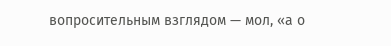вопросительным взглядом — мол, «а о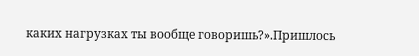каких нагрузках ты вообще говоришь?».Пришлось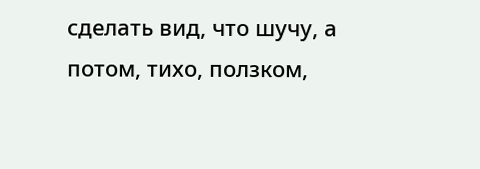сделать вид, что шучу, а потом, тихо, ползком,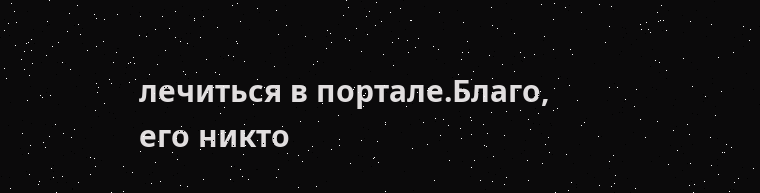лечиться в портале.Благо, его никто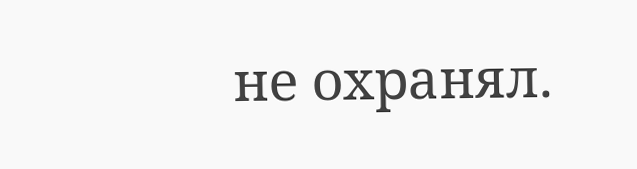не охранял.